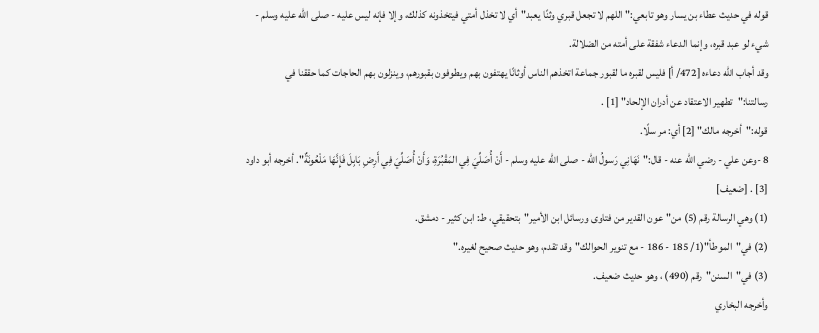قوله في حديث عطاء بن يسار وهو تابعي:"اللهم لا تجعل قبري وثنًا يعبد"أي لا تخذل أمتي فيتخذونه كذلك، وإلا فإنه ليس عليه - صلى الله عليه وسلم - شيء لو عبد قبره، وإنما الدعاء شفقة على أمته من الضلالة.
وقد أجاب الله دعاءه [472/ أ] فليس لقبره ما لقبور جماعة اتخذهم الناس أوثانًا يهتفون بهم ويطوفون بقبورهم، وينزلون بهم الحاجات كما حققنا في رسالتنا:"تطهير الاعتقاد عن أدران الإلحاد" [1] .
قوله:"أخرجه مالك" [2] أي: مر سلًا.
8 -وعن علي - رضي الله عنه - قال:"نَهَانِي رَسولُ الله - صلى الله عليه وسلم - أَنْ أُصَلِّيَ فِي المَقْبُرَةِ، وَأَنْ أُصَلِّيَ فِي أَرِضِ بَابِلَ فَإِنَّهَا مَلْعُونَةٌ". أخرجه أبو داود [3] . [ضعيف]
(1) وهي الرسالة رقم (5) من"عون القدير من فتاوى ورسائل ابن الأمير"بتحقيقي، ط: ابن كثير - دمشق.
(2) في"الموطأ"(1/ 185 - 186 - مع تنوير الحوالك"وقد تقدم، وهو حديث صحيح لغيره."
(3) في"السنن"رقم (490) ، وهو حديث ضعيف.
وأخرجه البخاري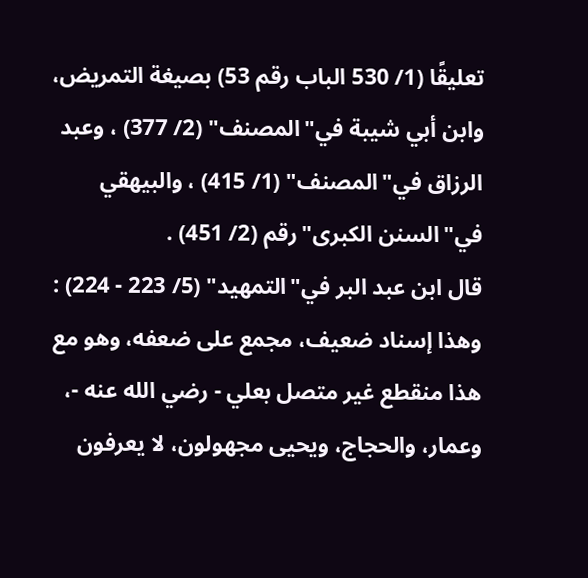تعليقًا (1/ 530 الباب رقم 53) بصيغة التمريض، وابن أبي شيبة في"المصنف" (2/ 377) ، وعبد الرزاق في"المصنف" (1/ 415) ، والبيهقي في"السنن الكبرى"رقم (2/ 451) .
قال ابن عبد البر في"التمهيد" (5/ 223 - 224) : وهذا إسناد ضعيف، مجمع على ضعفه، وهو مع هذا منقطع غير متصل بعلي - رضي الله عنه -، وعمار، والحجاج، ويحيى مجهولون، لا يعرفون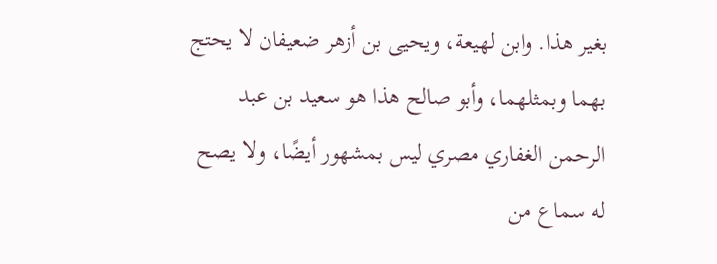بغير هذا. وابن لهيعة، ويحيى بن أزهر ضعيفان لا يحتج بهما وبمثلهما، وأبو صالح هذا هو سعيد بن عبد الرحمن الغفاري مصري ليس بمشهور أيضًا، ولا يصح له سماع من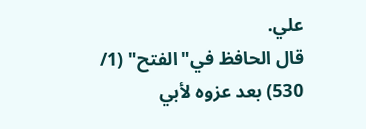علي.
قال الحافظ في"الفتح" (1/ 530) بعد عزوه لأبي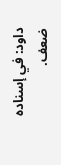داود: في إسناده ضعف.